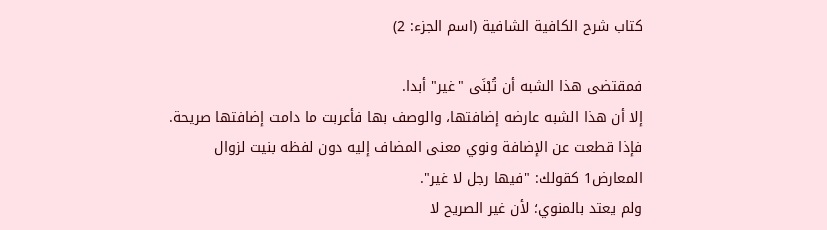كتاب شرح الكافية الشافية (اسم الجزء: 2)

فمقتضى هذا الشبه أن تُبْنَى "غير" أبدا.
إلا أن هذا الشبه عارضه إضافتها، والوصف بها فأعربت ما دامت إضافتها صريحة.
فإذا قطعت عن الإضافة ونوي معنى المضاف إليه دون لفظه بنيت لزوال المعارض1 كقولك: "فيها رجل لا غير".
ولم يعتد بالمنوي؛ لأن غير الصريح لا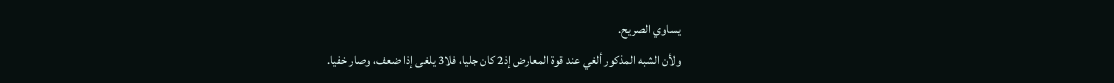يساوي الصريح.
ولأن الشبه المذكور ألغي عند قوة المعارض إذ2 كان جليا، فلا3 يلغى إذا ضعف، وصار خفيا.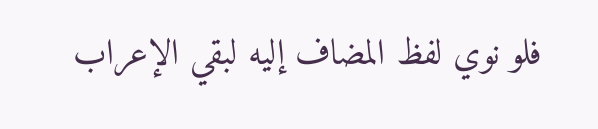فلو نوي لفظ المضاف إليه لبقي الإعراب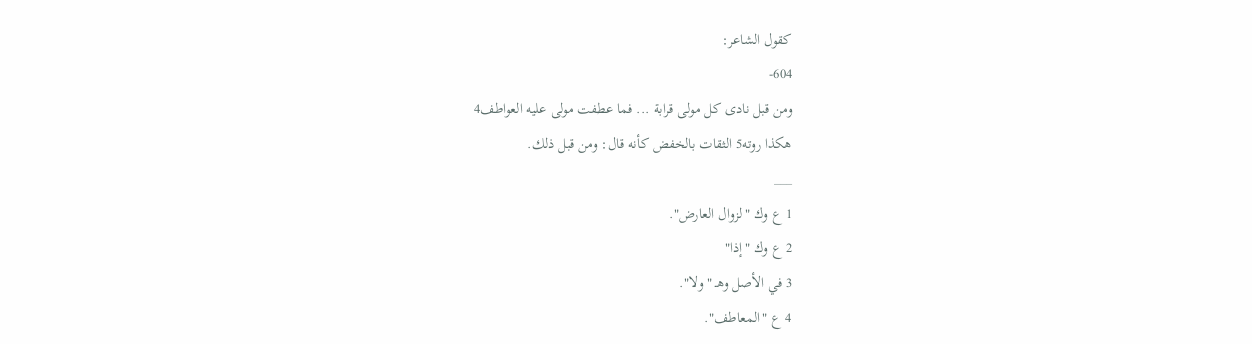كقول الشاعر:
604-
ومن قبل نادى كل مولى قرابة ... فما عطفت مولى عليه العواطف4
هكذا روته5 الثقات بالخفض كأنه قال: ومن قبل ذلك.
___
1 ع وك "لزوال العارض".
2 ع وك "إذا"
3 في الأصل وهـ "ولا".
4 ع "المعاطف".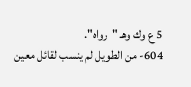5 ع وك وهـ "رواه".
604- من الطويل لم ينسب لقائل معين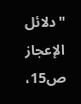"دلائل الإعجاز ص15،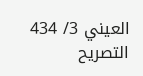العيني 3/ 434 التصريح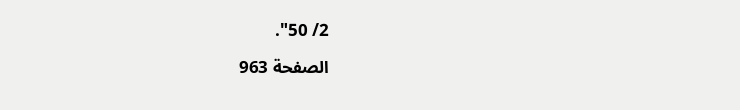2/ 50".

الصفحة 963